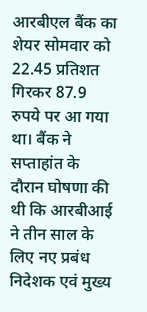आरबीएल बैंक का शेयर सोमवार को 22.45 प्रतिशत गिरकर 87.9 रुपये पर आ गया था। बैंक ने सप्ताहांत के दौरान घोषणा की थी कि आरबीआई ने तीन साल के लिए नए प्रबंध निदेशक एवं मुख्य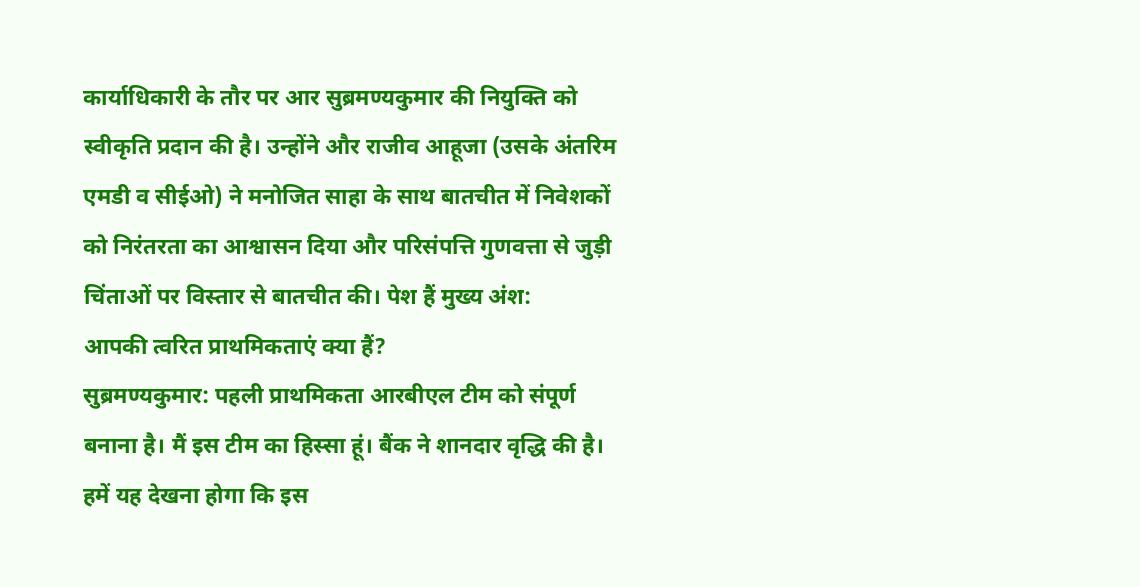कार्याधिकारी के तौर पर आर सुब्रमण्यकुमार की नियुक्ति को स्वीकृति प्रदान की है। उन्होंने और राजीव आहूजा (उसके अंतरिम एमडी व सीईओ) ने मनोजित साहा के साथ बातचीत में निवेशकों को निरंतरता का आश्वासन दिया और परिसंपत्ति गुणवत्ता से जुड़ी चिंताओं पर विस्तार से बातचीत की। पेश हैं मुख्य अंश:
आपकी त्वरित प्राथमिकताएं क्या हैं?
सुब्रमण्यकुमार: पहली प्राथमिकता आरबीएल टीम को संपूर्ण बनाना है। मैं इस टीम का हिस्सा हूं। बैंक ने शानदार वृद्धि की है। हमें यह देखना होगा कि इस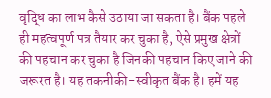वृद्धि का लाभ कैसे उठाया जा सकता है। बैंक पहले ही महत्वपूर्ण पत्र तैयार कर चुका है, ऐसे प्रमुख क्षेत्रों की पहचान कर चुका है जिनकी पहचान किए जाने की जरूरत है। यह तकनीकी-स्वीकृत बैंक है। हमें यह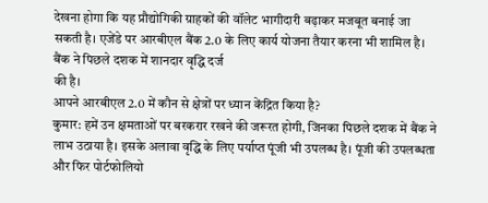देखना होगा कि यह प्रौद्योगिकी ग्राहकों की वॉलेट भागीदारी बढ़ाकर मजबूत बनाई जा सकती है। एजेंडे पर आरबीएल बैंक 2.0 के लिए कार्य योजना तैयार करना भी शामिल है। बैंक ने पिछले दशक में शानदार वृद्धि दर्ज
की है।
आपने आरबीएल 2.0 में कौन से क्षेत्रों पर ध्यान केंद्रित किया है?
कुमार: हमें उन क्षमताओं पर बरकरार रखने की जरूरत होगी, जिनका पिछले दशक में बैंक ने लाभ उठाया है। इसके अलावा वृद्धि के लिए पर्याप्त पूंजी भी उपलब्ध है। पूंजी की उपलब्धता और फिर पोर्टफोलियो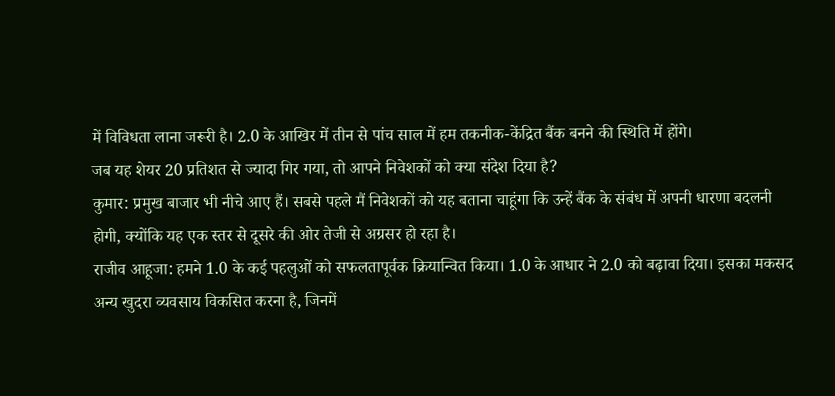में विविधता लाना जरूरी है। 2.0 के आखिर में तीन से पांच साल में हम तकनीक-केंद्रित बैंक बनने की स्थिति में होंगे।
जब यह शेयर 20 प्रतिशत से ज्यादा गिर गया, तो आपने निवेशकों को क्या संदेश दिया है?
कुमार: प्रमुख बाजार भी नीचे आए हैं। सबसे पहले मैं निवेशकों को यह बताना चाहूंगा कि उन्हें बैंक के संबंध में अपनी धारणा बदलनी होगी, क्योंकि यह एक स्तर से दूसरे की ओर तेजी से अग्रसर हो रहा है।
राजीव आहूजा: हमने 1.0 के कई पहलुओं को सफलतापूर्वक क्रियान्वित किया। 1.0 के आधार ने 2.0 को बढ़ावा दिया। इसका मकसद अन्य खुदरा व्यवसाय विकसित करना है, जिनमें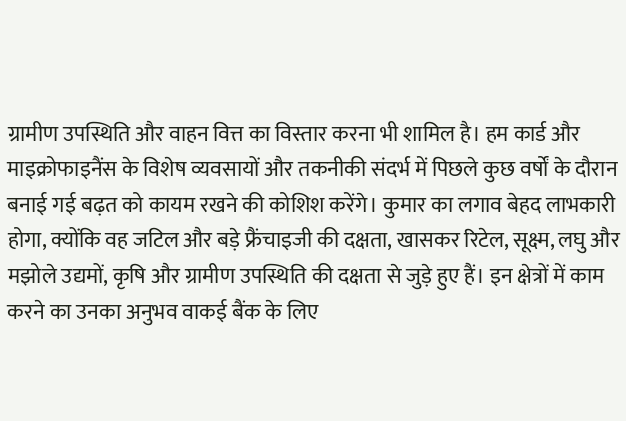ग्रामीण उपस्थिति और वाहन वित्त का विस्तार करना भी शामिल है। हम कार्ड और माइक्रोफाइनैंस के विशेष व्यवसायों और तकनीकी संदर्भ में पिछले कुछ वर्षों के दौरान बनाई गई बढ़त को कायम रखने की कोशिश करेंगे। कुमार का लगाव बेहद लाभकारी होगा, क्योंकि वह जटिल और बड़े फ्रैंचाइजी की दक्षता, खासकर रिटेल, सूक्ष्म, लघु और मझोले उद्यमों, कृषि और ग्रामीण उपस्थिति की दक्षता से जुड़े हुए हैं। इन क्षेत्रों में काम करने का उनका अनुभव वाकई बैंक के लिए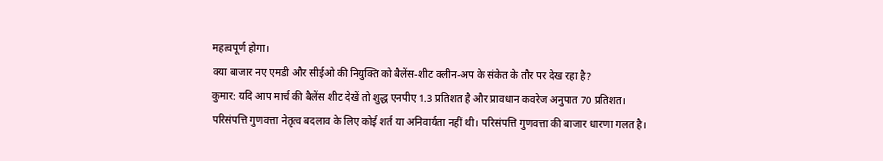महत्वपूर्ण होगा।
क्या बाजार नए एमडी और सीईओ की नियुक्ति को बैलेंस-शीट क्लीन-अप के संकेत के तौर पर देख रहा है?
कुमार: यदि आप मार्च की बैलेंस शीट देखें तो शुद्ध एनपीए 1.3 प्रतिशत है और प्रावधान कवरेज अनुपात 70 प्रतिशत। परिसंपत्ति गुणवत्ता नेतृत्व बदलाव के लिए कोई शर्त या अनिवार्यता नहीं थी। परिसंपत्ति गुणवत्ता की बाजार धारणा गलत है।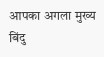आपका अगला मुख्य बिंदु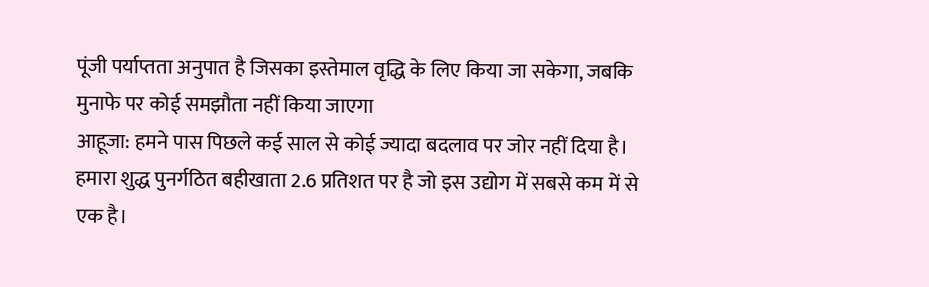पूंजी पर्याप्तता अनुपात है जिसका इस्तेमाल वृद्धि के लिए किया जा सकेगा, जबकि मुनाफे पर कोई समझौता नहीं किया जाएगा
आहूजा: हमने पास पिछले कई साल से कोई ज्यादा बदलाव पर जोर नहीं दिया है। हमारा शुद्ध पुनर्गठित बहीखाता 2.6 प्रतिशत पर है जो इस उद्योग में सबसे कम में से एक है।